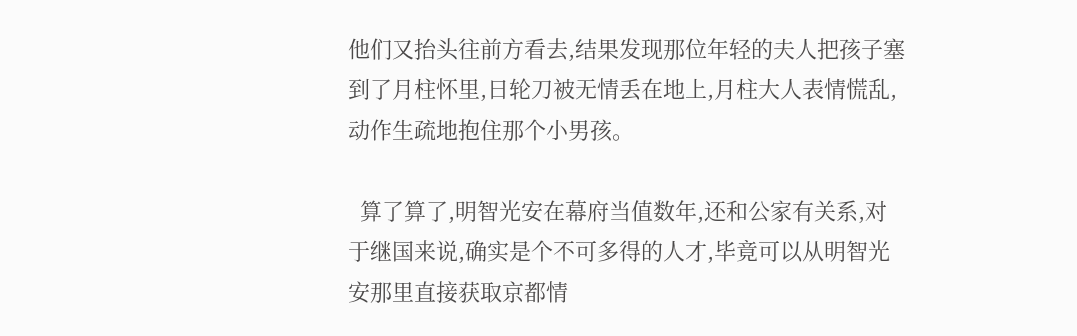他们又抬头往前方看去,结果发现那位年轻的夫人把孩子塞到了月柱怀里,日轮刀被无情丢在地上,月柱大人表情慌乱,动作生疏地抱住那个小男孩。

  算了算了,明智光安在幕府当值数年,还和公家有关系,对于继国来说,确实是个不可多得的人才,毕竟可以从明智光安那里直接获取京都情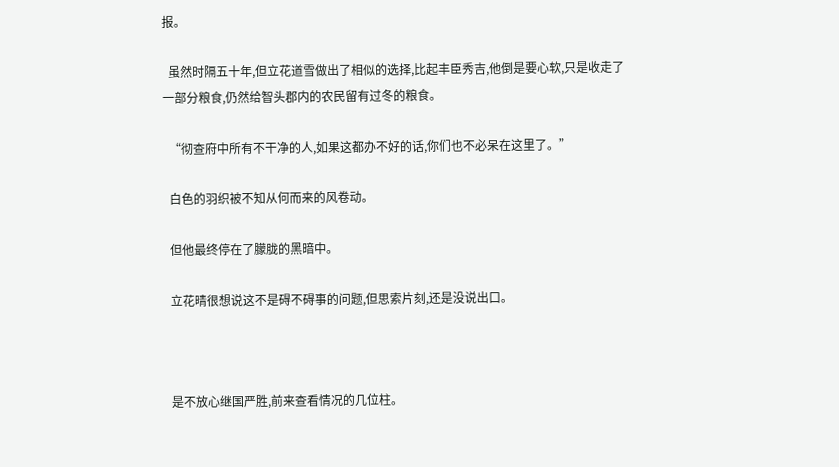报。

  虽然时隔五十年,但立花道雪做出了相似的选择,比起丰臣秀吉,他倒是要心软,只是收走了一部分粮食,仍然给智头郡内的农民留有过冬的粮食。

  “彻查府中所有不干净的人,如果这都办不好的话,你们也不必呆在这里了。”

  白色的羽织被不知从何而来的风卷动。

  但他最终停在了朦胧的黑暗中。

  立花晴很想说这不是碍不碍事的问题,但思索片刻,还是没说出口。



  是不放心继国严胜,前来查看情况的几位柱。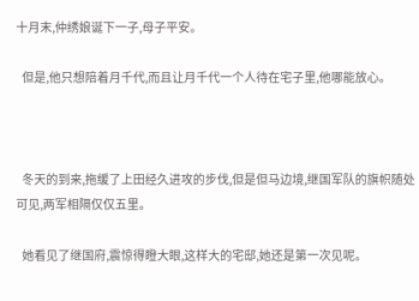十月末,仲绣娘诞下一子,母子平安。

  但是,他只想陪着月千代,而且让月千代一个人待在宅子里,他哪能放心。



  冬天的到来,拖缓了上田经久进攻的步伐,但是但马边境,继国军队的旗帜随处可见,两军相隔仅仅五里。

  她看见了继国府,震惊得瞪大眼,这样大的宅邸,她还是第一次见呢。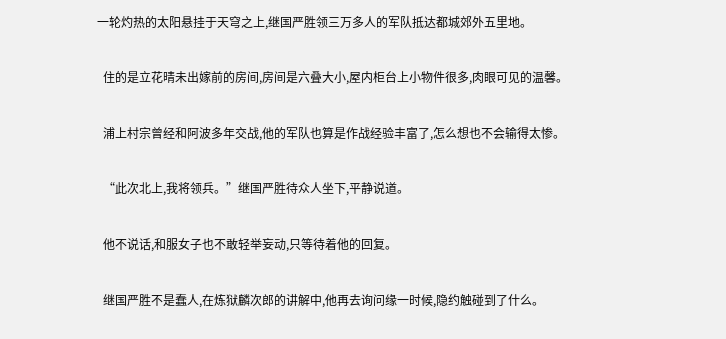一轮灼热的太阳悬挂于天穹之上,继国严胜领三万多人的军队抵达都城郊外五里地。

  住的是立花晴未出嫁前的房间,房间是六叠大小,屋内柜台上小物件很多,肉眼可见的温馨。

  浦上村宗曾经和阿波多年交战,他的军队也算是作战经验丰富了,怎么想也不会输得太惨。

  “此次北上,我将领兵。”继国严胜待众人坐下,平静说道。

  他不说话,和服女子也不敢轻举妄动,只等待着他的回复。

  继国严胜不是蠢人,在炼狱麟次郎的讲解中,他再去询问缘一时候,隐约触碰到了什么。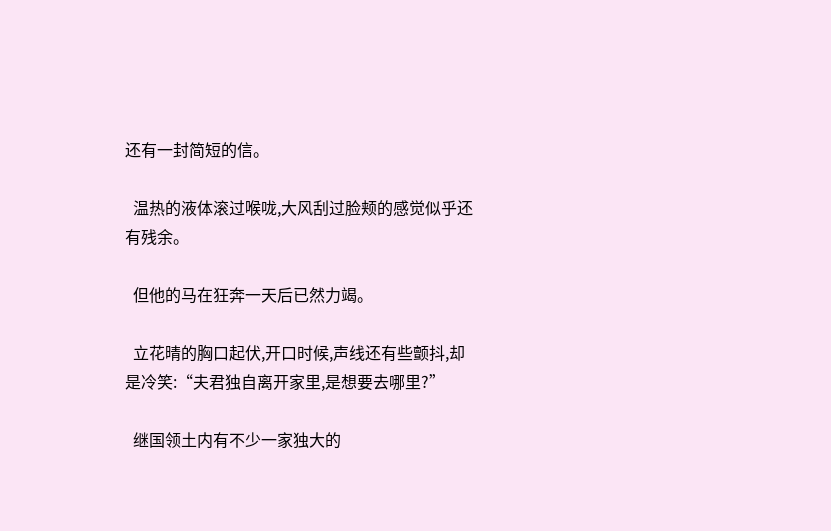还有一封简短的信。

  温热的液体滚过喉咙,大风刮过脸颊的感觉似乎还有残余。

  但他的马在狂奔一天后已然力竭。

  立花晴的胸口起伏,开口时候,声线还有些颤抖,却是冷笑:“夫君独自离开家里,是想要去哪里?”

  继国领土内有不少一家独大的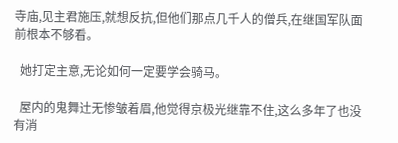寺庙,见主君施压,就想反抗,但他们那点几千人的僧兵,在继国军队面前根本不够看。

  她打定主意,无论如何一定要学会骑马。

  屋内的鬼舞辻无惨皱着眉,他觉得京极光继靠不住,这么多年了也没有消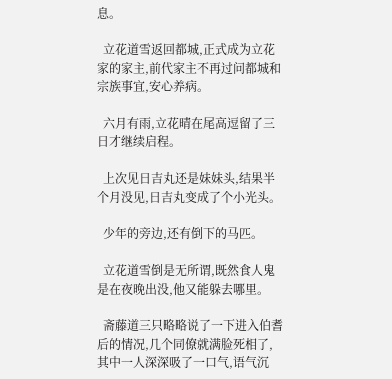息。

  立花道雪返回都城,正式成为立花家的家主,前代家主不再过问都城和宗族事宜,安心养病。

  六月有雨,立花晴在尾高逗留了三日才继续启程。

  上次见日吉丸还是妹妹头,结果半个月没见,日吉丸变成了个小光头。

  少年的旁边,还有倒下的马匹。

  立花道雪倒是无所谓,既然食人鬼是在夜晚出没,他又能躲去哪里。

  斋藤道三只略略说了一下进入伯耆后的情况,几个同僚就满脸死相了,其中一人深深吸了一口气,语气沉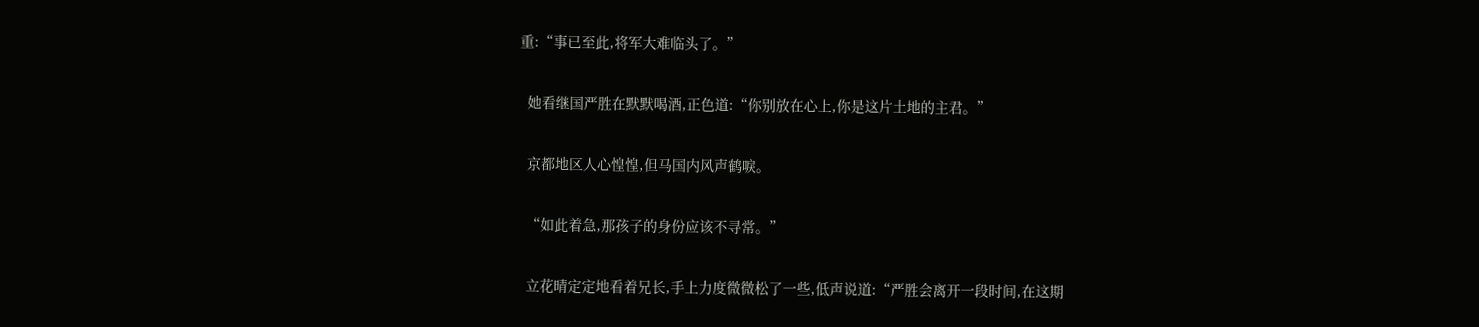重:“事已至此,将军大难临头了。”

  她看继国严胜在默默喝酒,正色道:“你别放在心上,你是这片土地的主君。”

  京都地区人心惶惶,但马国内风声鹤唳。

  “如此着急,那孩子的身份应该不寻常。”

  立花晴定定地看着兄长,手上力度微微松了一些,低声说道:“严胜会离开一段时间,在这期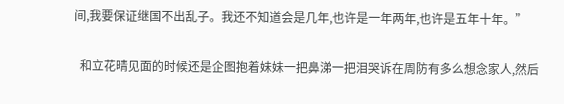间,我要保证继国不出乱子。我还不知道会是几年,也许是一年两年,也许是五年十年。”

  和立花晴见面的时候还是企图抱着妹妹一把鼻涕一把泪哭诉在周防有多么想念家人,然后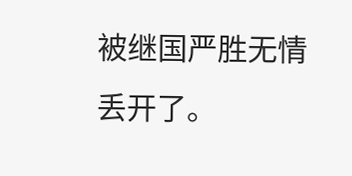被继国严胜无情丢开了。